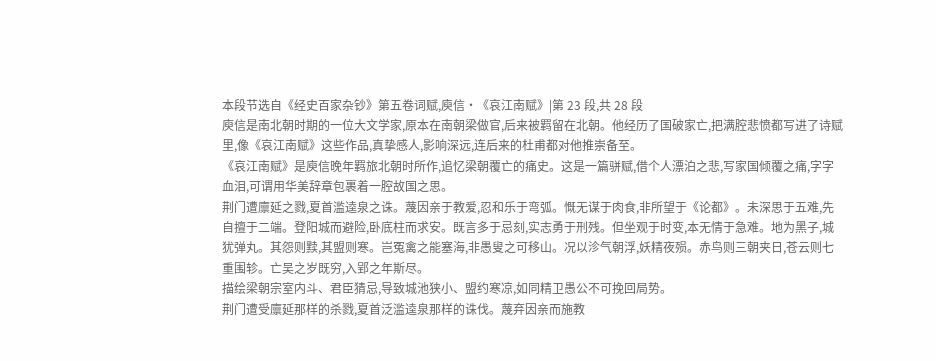本段节选自《经史百家杂钞》第五卷词赋,庾信·《哀江南赋》|第 23 段,共 28 段
庾信是南北朝时期的一位大文学家,原本在南朝梁做官,后来被羁留在北朝。他经历了国破家亡,把满腔悲愤都写进了诗赋里,像《哀江南赋》这些作品,真挚感人,影响深远,连后来的杜甫都对他推崇备至。
《哀江南赋》是庾信晚年羁旅北朝时所作,追忆梁朝覆亡的痛史。这是一篇骈赋,借个人漂泊之悲,写家国倾覆之痛,字字血泪,可谓用华美辞章包裹着一腔故国之思。
荆门遭廪延之戮,夏首滥逵泉之诛。蔑因亲于教爱,忍和乐于弯弧。慨无谋于肉食,非所望于《论都》。未深思于五难,先自擅于二端。登阳城而避险,卧底柱而求安。既言多于忌刻,实志勇于刑残。但坐观于时变,本无情于急难。地为黑子,城犹弹丸。其怨则黩,其盟则寒。岂冤禽之能塞海,非愚叟之可移山。况以沴气朝浮,妖精夜殒。赤鸟则三朝夹日,苍云则七重围轸。亡吴之岁既穷,入郢之年斯尽。
描绘梁朝宗室内斗、君臣猜忌,导致城池狭小、盟约寒凉,如同精卫愚公不可挽回局势。
荆门遭受廪延那样的杀戮,夏首泛滥逵泉那样的诛伐。蔑弃因亲而施教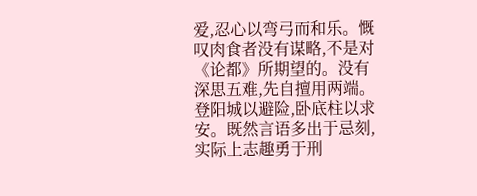爱,忍心以弯弓而和乐。慨叹肉食者没有谋略,不是对《论都》所期望的。没有深思五难,先自擅用两端。登阳城以避险,卧底柱以求安。既然言语多出于忌刻,实际上志趣勇于刑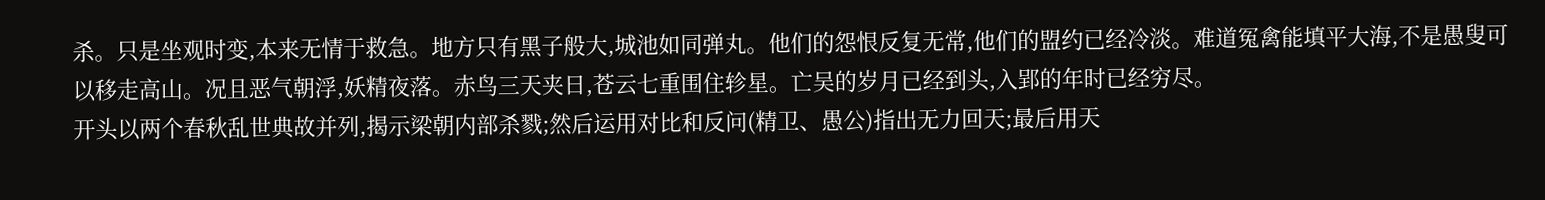杀。只是坐观时变,本来无情于救急。地方只有黑子般大,城池如同弹丸。他们的怨恨反复无常,他们的盟约已经冷淡。难道冤禽能填平大海,不是愚叟可以移走高山。况且恶气朝浮,妖精夜落。赤鸟三天夹日,苍云七重围住轸星。亡吴的岁月已经到头,入郢的年时已经穷尽。
开头以两个春秋乱世典故并列,揭示梁朝内部杀戮;然后运用对比和反问(精卫、愚公)指出无力回天;最后用天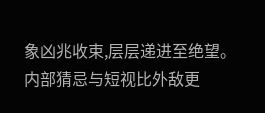象凶兆收束,层层递进至绝望。
内部猜忌与短视比外敌更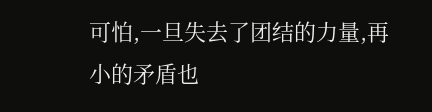可怕,一旦失去了团结的力量,再小的矛盾也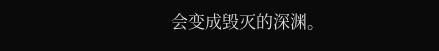会变成毁灭的深渊。